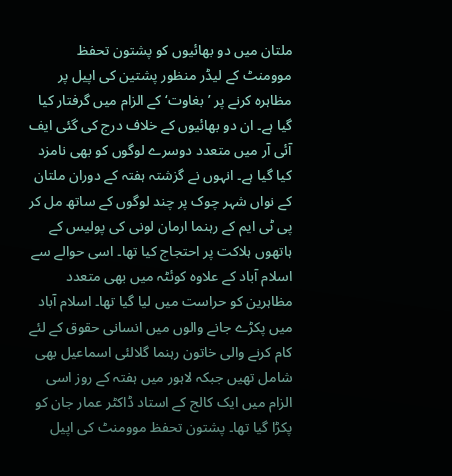ملتان میں دو بھائیوں کو پشتون تحفظ موومنٹ کے لیڈر منظور پشتین کی اپیل پر مظاہرہ کرنے پر ’بغاوت‘ کے الزام میں گرفتار کیا گیا ہے۔ ان دو بھائیوں کے خلاف درج کی گئی ایف آئی آر میں متعدد دوسرے لوگوں کو بھی نامزد کیا گیا ہے۔ انہوں نے گزشتہ ہفتہ کے دوران ملتان کے نواں شہر چوک پر چند لوگوں کے ساتھ مل کر پی ٹی ایم کے رہنما ارمان لونی کی پولیس کے ہاتھوں ہلاکت پر احتجاج کیا تھا۔ اسی حوالے سے اسلام آباد کے علاوہ کوئٹہ میں بھی متعدد مظاہرین کو حراست میں لیا گیا تھا۔ اسلام آباد میں پکڑے جانے والوں میں انسانی حقوق کے لئے کام کرنے والی خاتون رہنما گلالئی اسماعیل بھی شامل تھیں جبکہ لاہور میں ہفتہ کے روز اسی الزام میں ایک کالج کے استاد ڈاکٹر عمار جان کو پکڑا گیا تھا۔ پشتون تحفظ موومنٹ کی اپیل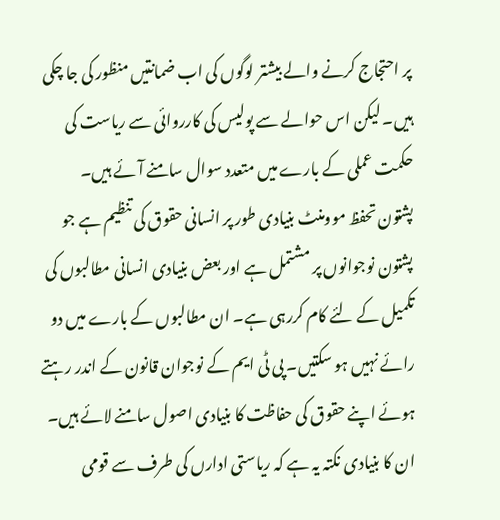پر احتجاج کرنے والے بیشتر لوگوں کی اب ضمانتیں منظور کی جا چکی ہیں۔ لیکن اس حوالے سے پولیس کی کارروائی سے ریاست کی حکمت عملی کے بارے میں متعدد سوال سامنے آئے ہیں۔
پشتون تحفظ موومنٹ بنیادی طور پر انسانی حقوق کی تنظیم ہے جو پشتون نوجوانوں پر مشتمل ہے اور بعض بنیادی انسانی مطالبوں کی تکمیل کے لئے کام کررہی ہے۔ ان مطالبوں کے بارے میں دو رائے نہیں ہو سکتیں۔ پی ٹی ایم کے نوجوان قانون کے اندر رہتے ہوئے اپنے حقوق کی حفاظت کا بنیادی اصول سامنے لائے ہیں۔ ان کا بنیادی نکتہ یہ ہے کہ ریاستی ادارں کی طرف سے قومی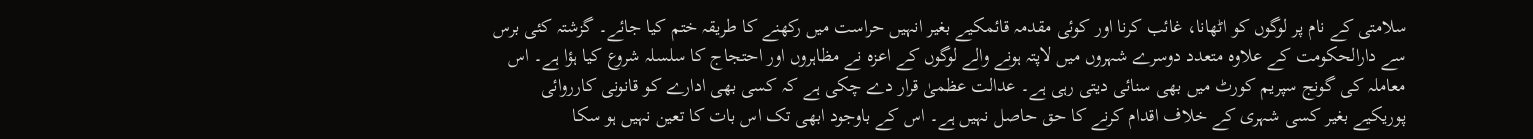سلامتی کے نام پر لوگوں کو اٹھانا، غائب کرنا اور کوئی مقدمہ قائمکیے بغیر انہیں حراست میں رکھنے کا طریقہ ختم کیا جائے۔ گزشتہ کئی برس سے دارالحکومت کے علاوہ متعدد دوسرے شہروں میں لاپتہ ہونے والے لوگوں کے اعزہ نے مظاہروں اور احتجاج کا سلسلہ شروع کیا ہؤا ہے۔ اس معاملہ کی گونج سپریم کورٹ میں بھی سنائی دیتی رہی ہے۔ عدالت عظمیٰ قرار دے چکی ہے کہ کسی بھی ادارے کو قانونی کارروائی پوریکیے بغیر کسی شہری کے خلاف اقدام کرنے کا حق حاصل نہیں ہے۔ اس کے باوجود ابھی تک اس بات کا تعین نہیں ہو سکا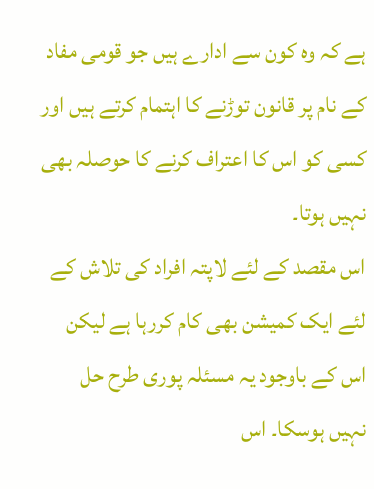ہے کہ وہ کون سے ادارے ہیں جو قومی مفاد کے نام پر قانون توڑنے کا اہتمام کرتے ہیں اور کسی کو اس کا اعتراف کرنے کا حوصلہ بھی نہیں ہوتا۔
اس مقصد کے لئے لاپتہ افراد کی تلاش کے لئے ایک کمیشن بھی کام کررہا ہے لیکن اس کے باوجود یہ مسئلہ پوری طرح حل نہیں ہوسکا۔ اس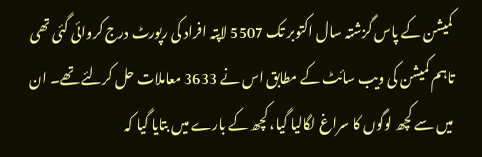کمیشن کے پاس گزشتہ سال اکتوبر تک 5507 لاپتہ افراد کی رپورٹ درج کروائی گئی تھی تاہم کمیشن کی ویب سائٹ کے مطابق اس نے 3633 معاملات حل کرلئے تھے۔ ان میں سے کچھ لوگوں کا سراغ لگالیا گیا، کچھ کے بارے میں بتایا گیا کہ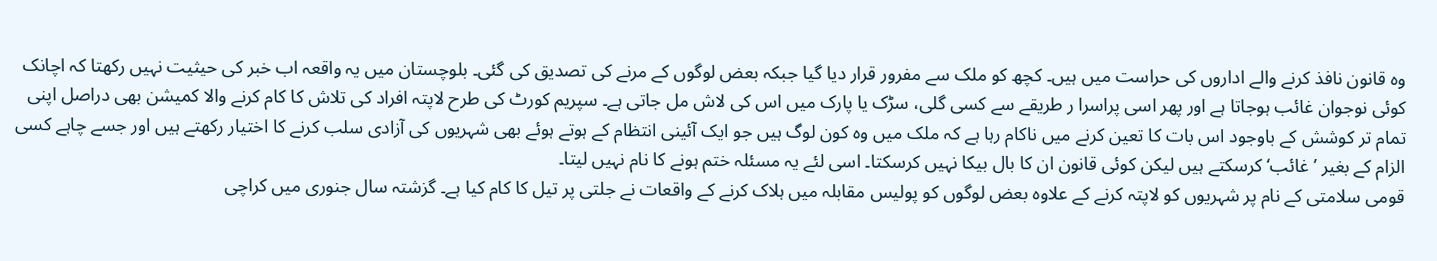وہ قانون نافذ کرنے والے اداروں کی حراست میں ہیں۔ کچھ کو ملک سے مفرور قرار دیا گیا جبکہ بعض لوگوں کے مرنے کی تصدیق کی گئی۔ بلوچستان میں یہ واقعہ اب خبر کی حیثیت نہیں رکھتا کہ اچانک کوئی نوجوان غائب ہوجاتا ہے اور پھر اسی پراسرا ر طریقے سے کسی گلی، سڑک یا پارک میں اس کی لاش مل جاتی ہے۔ سپریم کورٹ کی طرح لاپتہ افراد کی تلاش کا کام کرنے والا کمیشن بھی دراصل اپنی تمام تر کوشش کے باوجود اس بات کا تعین کرنے میں ناکام رہا ہے کہ ملک میں وہ کون لوگ ہیں جو ایک آئینی انتظام کے ہوتے ہوئے بھی شہریوں کی آزادی سلب کرنے کا اختیار رکھتے ہیں اور جسے چاہے کسی الزام کے بغیر ’غائب‘ کرسکتے ہیں لیکن کوئی قانون ان کا بال بیکا نہیں کرسکتا۔ اسی لئے یہ مسئلہ ختم ہونے کا نام نہیں لیتا۔
قومی سلامتی کے نام پر شہریوں کو لاپتہ کرنے کے علاوہ بعض لوگوں کو پولیس مقابلہ میں ہلاک کرنے کے واقعات نے جلتی پر تیل کا کام کیا ہے۔ گزشتہ سال جنوری میں کراچی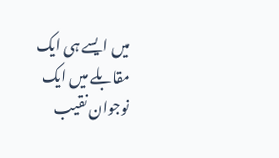میں ایسے ہی ایک مقابلے میں ایک نوجوان نقیب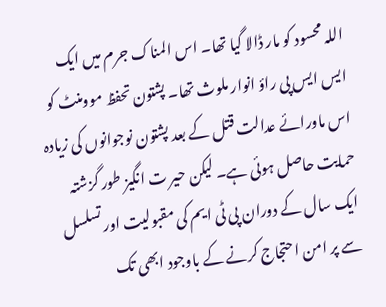اللہ محسود کو مار ڈالا گیا تھا۔ اس المناک جرم میں ایک ایس ایس پی راؤ انوار ملوث تھا۔ پشتون تحفظ موومنٹ کو اس ماورائے عدالت قتل کے بعد پشتون نوجوانوں کی زیادہ حمایت حاصل ہوئی ہے۔ لیکن حیر ت انگیز طور گزشتہ ایک سال کے دوران پی ٹی ایم کی مقبولیت اور تسلسل سے پر امن احتجاج کرنے کے باوجود ابھی تک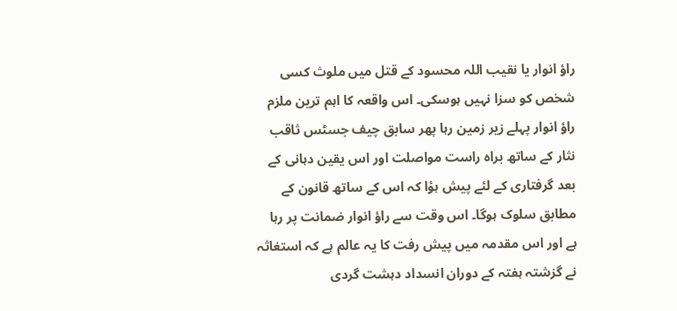راؤ انوار یا نقیب اللہ محسود کے قتل میں ملوث کسی شخص کو سزا نہیں ہوسکی۔ اس واقعہ کا اہم ترین ملزم راؤ انوار پہلے زیر زمین رہا پھر سابق چیف جسٹس ثاقب نثار کے ساتھ براہ راست مواصلت اور اس یقین دہانی کے بعد گرفتاری کے لئے پیش ہؤا کہ اس کے ساتھ قانون کے مطابق سلوک ہوگا۔ اس وقت سے راؤ انوار ضمانت پر رہا ہے اور اس مقدمہ میں پیش رفت کا یہ عالم ہے کہ استغاثہ نے گزشتہ ہفتہ کے دوران انسداد دہشت گردی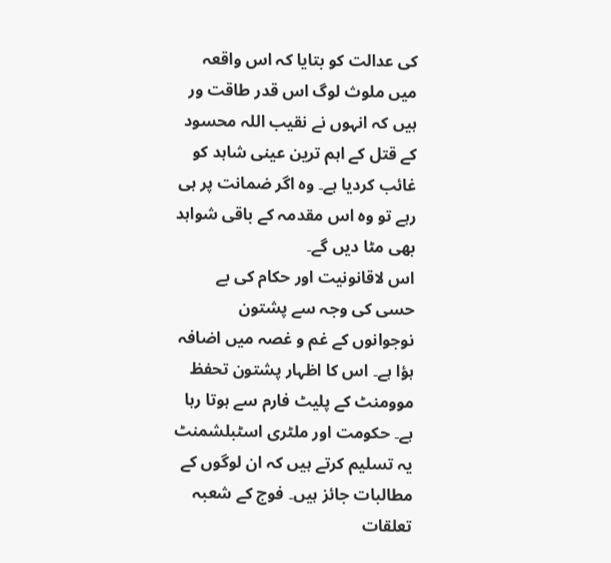کی عدالت کو بتایا کہ اس واقعہ میں ملوث لوگ اس قدر طاقت ور ہیں کہ انہوں نے نقیب اللہ محسود کے قتل کے اہم ترین عینی شاہد کو غائب کردیا ہے۔ وہ اگر ضمانت پر ہی رہے تو وہ اس مقدمہ کے باقی شواہد بھی مٹا دیں گے۔
اس لاقانونیت اور حکام کی بے حسی کی وجہ سے پشتون نوجوانوں کے غم و غصہ میں اضافہ ہؤا ہے۔ اس کا اظہار پشتون تحفظ موومنٹ کے پلیٹ فارم سے ہوتا رہا ہے۔ حکومت اور ملٹری اسٹبلشمنٹ یہ تسلیم کرتے ہیں کہ ان لوگوں کے مطالبات جائز ہیں۔ فوج کے شعبہ تعلقات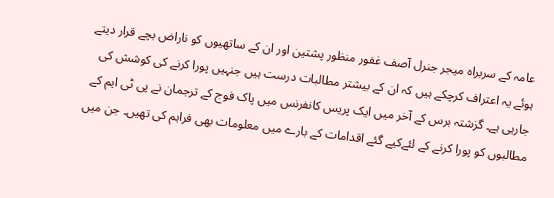عامہ کے سربراہ میجر جنرل آصف غفور منظور پشتین اور ان کے ساتھیوں کو ناراض بچے قرار دیتے ہوئے یہ اعتراف کرچکے ہیں کہ ان کے بیشتر مطالبات درست ہیں جنہیں پورا کرنے کی کوشش کی جارہی ہے۔ گزشتہ برس کے آخر میں ایک پریس کانفرنس میں پاک فوج کے ترجمان نے پی ٹی ایم کے مطالبوں کو پورا کرنے کے لئےکیے گئے اقدامات کے بارے میں معلومات بھی فراہم کی تھیں۔ جن میں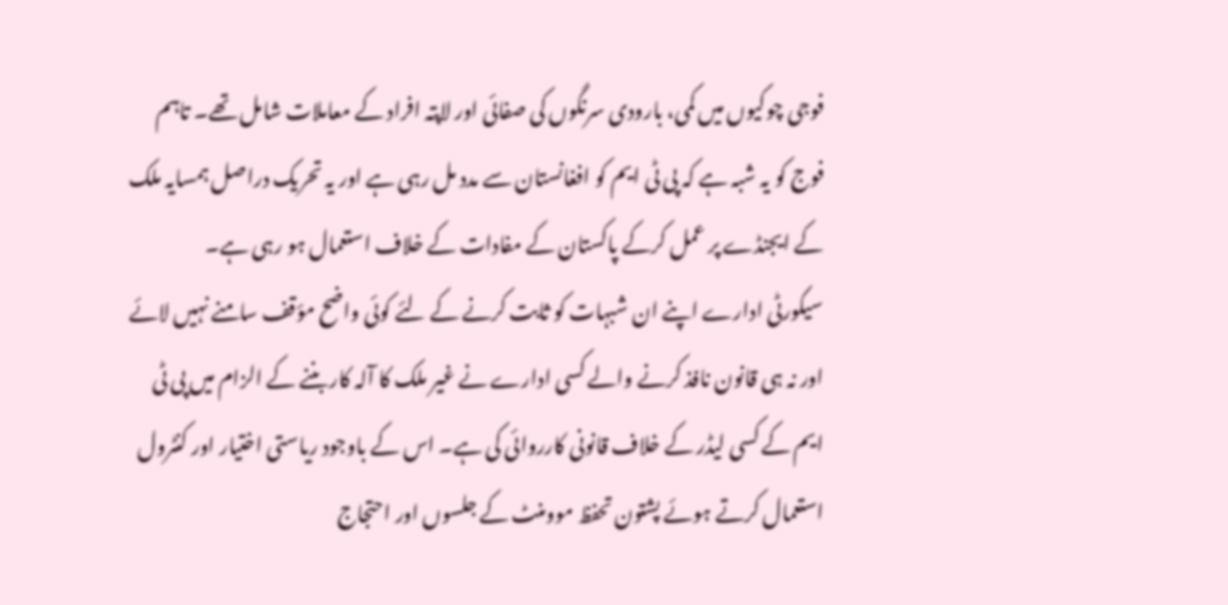فوجی چوکیوں میں کمی، بارودی سرنگوں کی صفائی اور لاپتہ افراد کے معاملات شامل تھے۔ تاہم فوج کو یہ شبہ ہے کہ پی ٹی ایم کو افغانستان سے مدد مل رہی ہے اور یہ تحریک دراصل ہمسایہ ملک کے ایجنڈے پر عمل کرکے پاکستان کے مفادات کے خلاف استعمال ہو رہی ہے۔
سیکورٹی ادارے اپنے ان شبہات کو ثابت کرنے کے لئے کوئی واضح مؤقف سامنے نہیں لائے اور نہ ہی قانون نافذ کرنے والے کسی ادارے نے غیر ملک کا آلہ کار بننے کے الزام میں پی ٹی ایم کے کسی لیڈر کے خلاف قانونی کارروائی کی ہے۔ اس کے باوجود ریاستی اختیار اور کنٹرول استعمال کرتے ہوئے پشتون تحفظ موومنٹ کے جلسوں اور احتجاج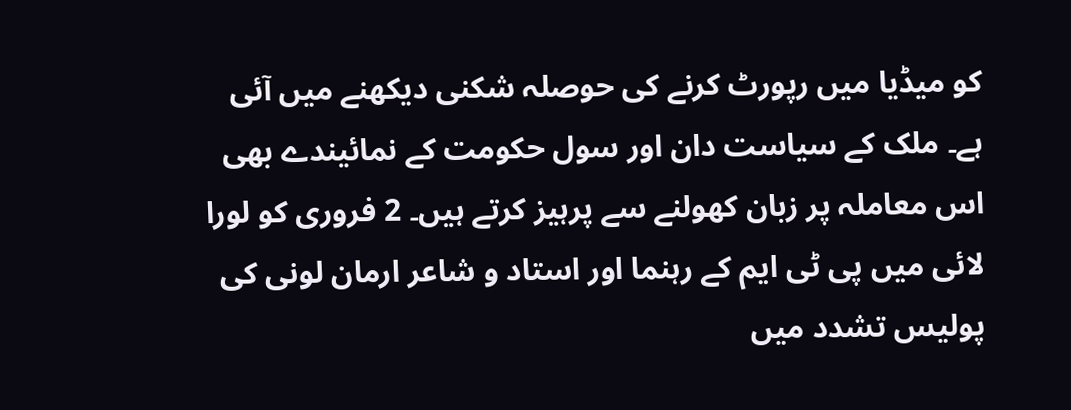کو میڈیا میں رپورٹ کرنے کی حوصلہ شکنی دیکھنے میں آئی ہے۔ ملک کے سیاست دان اور سول حکومت کے نمائیندے بھی اس معاملہ پر زبان کھولنے سے پرہیز کرتے ہیں۔ 2 فروری کو لورا لائی میں پی ٹی ایم کے رہنما اور استاد و شاعر ارمان لونی کی پولیس تشدد میں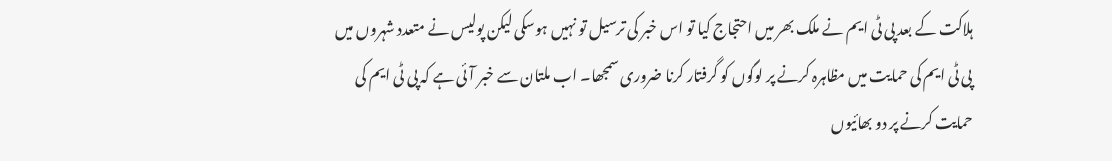ہلاکت کے بعد پی ٹی ایم نے ملک بھر میں احتجاج کیا تو اس خبر کی ترسیل تو نہیں ہوسکی لیکن پولیس نے متعدد شہروں میں پی ٹی ایم کی حمایت میں مظاہرہ کرنے پر لوگوں کو گرفتار کرنا ضروری سمجھا۔ اب ملتان سے خبر آئی ہے کہ پی ٹی ایم کی حمایت کرنے پر دو بھائیوں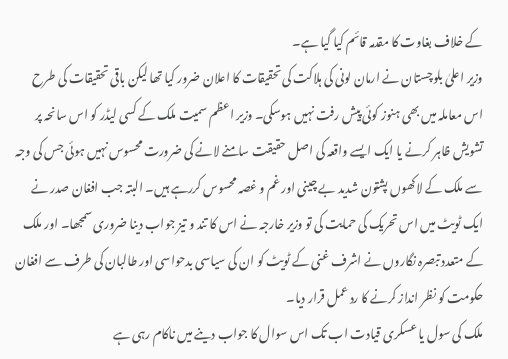کے خلاف بغاوت کا مقدمہ قائم کیا گیا ہے۔
وزیر اعلیٰ بلوچستان نے ارمان لونی کی ہلاکت کی تحقیقات کا اعلان ضرور کیا تھا لیکن باقی تحقیقات کی طرح اس معاملہ میں بھی ہنوز کوئی پیش رفت نہیں ہوسکی۔ وزیر اعظم سمیت ملک کے کسی لیڈر کو اس سانحہ پر تشویش ظاہر کرنے یا ایک ایسے واقعہ کی اصل حقیقت سامنے لانے کی ضرورت محسوس نہیں ہوئی جس کی وجہ سے ملک کے لاکھوں پشتون شدید بے چینی اور غم و غصہ محسوس کررہے ہیں۔ البتہ جب افغان صدر نے ایک ٹویٹ میں اس تحریک کی حمایت کی تو وزیر خارجہ نے اس کا تند و تیز جواب دینا ضروری سمجھا۔ اور ملک کے متعدد تبصرہ نگاروں نے اشرف غنی کے ٹویٹ کو ان کی سیاسی بدحواسی اور طالبان کی طرف سے افغان حکومت کو نظر انداز کرنے کا رد عمل قرار دیا۔
ملک کی سول یا عسکری قیادت اب تک اس سوال کا جواب دینے میں ناکام رہی ہے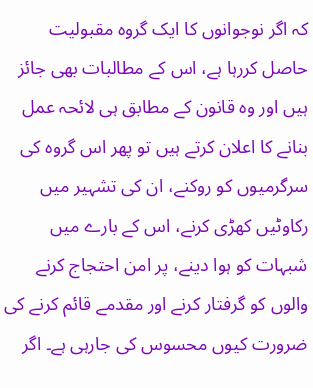کہ اگر نوجوانوں کا ایک گروہ مقبولیت حاصل کررہا ہے، اس کے مطالبات بھی جائز ہیں اور وہ قانون کے مطابق ہی لائحہ عمل بنانے کا اعلان کرتے ہیں تو پھر اس گروہ کی سرگرمیوں کو روکنے، ان کی تشہیر میں رکاوٹیں کھڑی کرنے، اس کے بارے میں شبہات کو ہوا دینے، پر امن احتجاج کرنے والوں کو گرفتار کرنے اور مقدمے قائم کرنے کی ضرورت کیوں محسوس کی جارہی ہے۔ اگر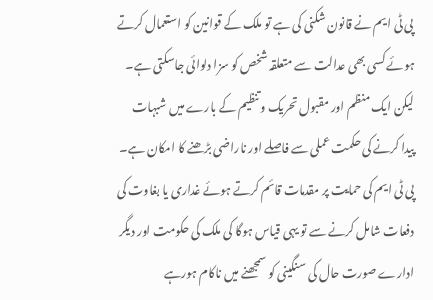پی ٹی ایم نے قانون شکنی کی ہے تو ملک کے قوانین کو استعمال کرتے ہوئے کسی بھی عدالت سے متعلقہ شخص کو سزا دلوائی جاسکتی ہے۔ لیکن ایک منظم اور مقبول تحریک و تنظیم کے بارے میں شبہات پیدا کرنے کی حکمت عملی سے فاصلے اور ناراضی بڑھنے کا امکان ہے۔ پی ٹی ایم کی حمایت پر مقدمات قائم کرتے ہوئے غداری یا بغاوت کی دفعات شامل کرنے سے تو یہی قیاس ہوگا کی ملک کی حکومت اور دیگر ادارے صورت حال کی سنگینی کو سمجھنے میں ناکام ہورہے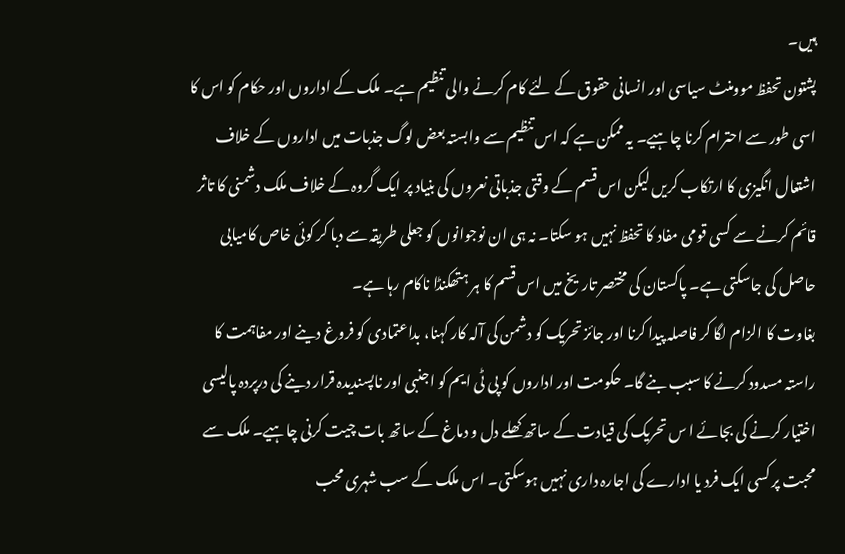ہیں۔
پشتون تحفظ موومنٹ سیاسی اور انسانی حقوق کے لئے کام کرنے والی تنظیم ہے۔ ملک کے اداروں اور حکام کو اس کا اسی طور سے احترام کرنا چاہیے۔ یہ ممکن ہے کہ اس تنظیم سے وابستہ بعض لوگ جذبات میں اداروں کے خلاف اشتعال انگیزی کا ارتکاب کریں لیکن اس قسم کے وقتی جذباتی نعروں کی بنیاد پر ایک گروہ کے خلاف ملک دشمنی کا تاثر قائم کرنے سے کسی قومی مفاد کا تحفظ نہیں ہو سکتا۔ نہ ہی ان نوجوانوں کو جعلی طریقہ سے دبا کر کوئی خاص کامیابی حاصل کی جاسکتی ہے۔ پاکستان کی مختصر تاریخ میں اس قسم کا ہر ہتھکنڈا ناکام رہا ہے۔
بغاوت کا الزام لگا کر فاصلہ پیدا کرنا اور جائز تحریک کو دشمن کی آلہ کار کہنا، بداعتمادی کو فروغ دینے اور مفاہمت کا راستہ مسدود کرنے کا سبب بنے گا۔ حکومت اور اداروں کو پی ٹی ایم کو اجنبی اور ناپسندیدہ قرار دینے کی درپردہ پالیسی اختیار کرنے کی بجائے ا س تحریک کی قیادت کے ساتھ کھلے دل و دماغ کے ساتھ بات چیت کرنی چاہیے۔ ملک سے محبت پر کسی ایک فرد یا ادارے کی اجارہ داری نہیں ہوسکتی۔ اس ملک کے سب شہری محب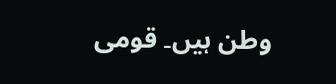وطن ہیں۔ قومی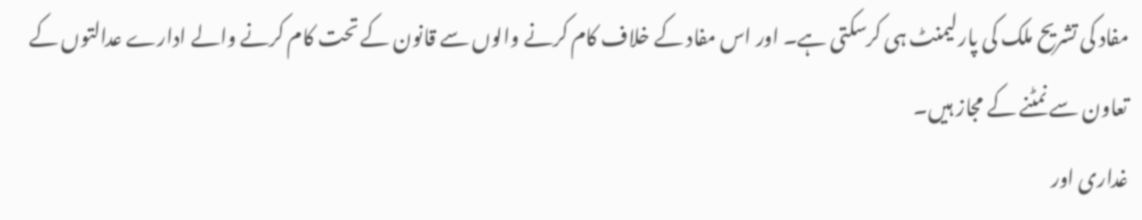مفاد کی تشریح ملک کی پارلیمنٹ ہی کرسکتی ہے۔ اور اس مفاد کے خلاف کام کرنے والوں سے قانون کے تحت کام کرنے والے ادارے عدالتوں کے تعاون سے نمٹنے کے مجاز ہیں۔
غداری اور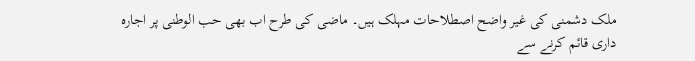ملک دشمنی کی غیر واضح اصطلاحات مہلک ہیں۔ ماضی کی طرح اب بھی حب الوطنی پر اجارہ داری قائم کرنے سے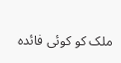ملک کو کوئی فائدہ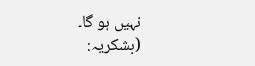نہیں ہو گا۔
(بشکریہ: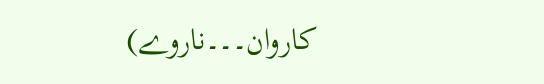کاروان۔۔۔ناروے)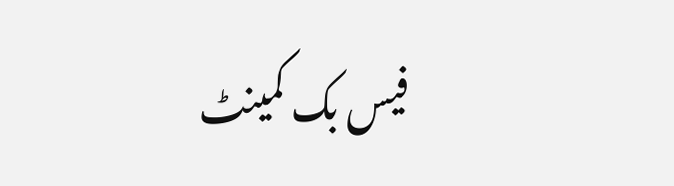فیس بک کمینٹ